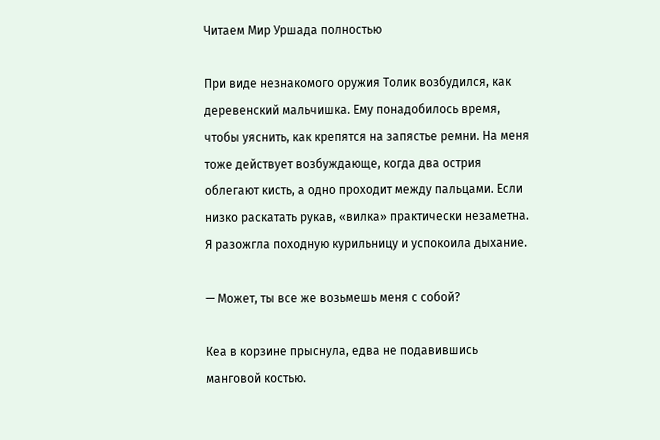Читаем Мир Уршада полностью

При виде незнакомого оружия Толик возбудился, как деревенский мальчишка. Ему понадобилось время, чтобы уяснить, как крепятся на запястье ремни. На меня тоже действует возбуждающе, когда два острия облегают кисть, а одно проходит между пальцами. Если низко раскатать рукав, «вилка» практически незаметна. Я разожгла походную курильницу и успокоила дыхание.

— Может, ты все же возьмешь меня с собой?

Кеа в корзине прыснула, едва не подавившись манговой костью.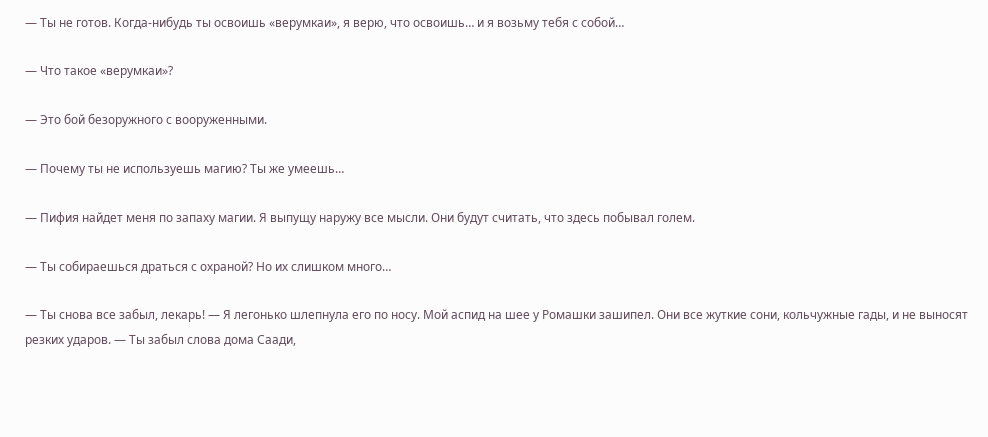— Ты не готов. Когда-нибудь ты освоишь «верумкаи», я верю, что освоишь… и я возьму тебя с собой…

— Что такое «верумкаи»?

— Это бой безоружного с вооруженными.

— Почему ты не используешь магию? Ты же умеешь…

— Пифия найдет меня по запаху магии. Я выпущу наружу все мысли. Они будут считать, что здесь побывал голем.

— Ты собираешься драться с охраной? Но их слишком много…

— Ты снова все забыл, лекарь! — Я легонько шлепнула его по носу. Мой аспид на шее у Ромашки зашипел. Они все жуткие сони, кольчужные гады, и не выносят резких ударов. — Ты забыл слова дома Саади,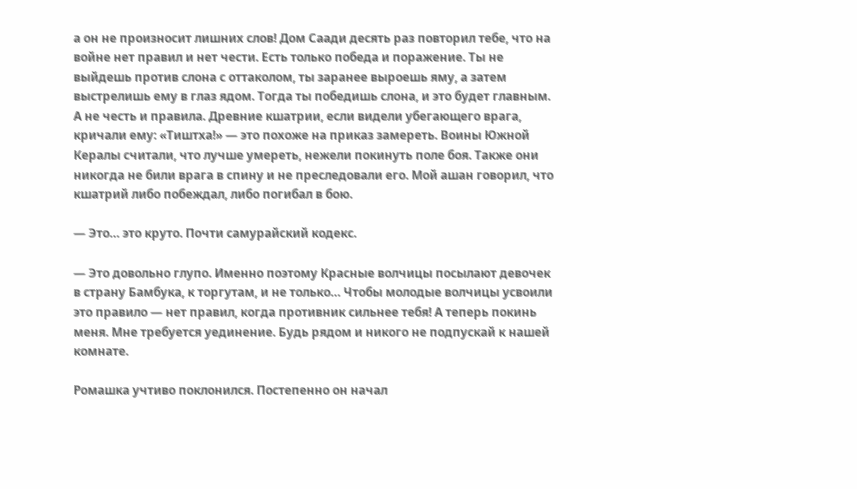а он не произносит лишних слов! Дом Саади десять раз повторил тебе, что на войне нет правил и нет чести. Есть только победа и поражение. Ты не выйдешь против слона с оттаколом, ты заранее выроешь яму, а затем выстрелишь ему в глаз ядом. Тогда ты победишь слона, и это будет главным. А не честь и правила. Древние кшатрии, если видели убегающего врага, кричали ему: «Тиштха!» — это похоже на приказ замереть. Воины Южной Кералы считали, что лучше умереть, нежели покинуть поле боя. Также они никогда не били врага в спину и не преследовали его. Мой ашан говорил, что кшатрий либо побеждал, либо погибал в бою.

— Это… это круто. Почти самурайский кодекс.

— Это довольно глупо. Именно поэтому Красные волчицы посылают девочек в страну Бамбука, к торгутам, и не только… Чтобы молодые волчицы усвоили это правило — нет правил, когда противник сильнее тебя! А теперь покинь меня. Мне требуется уединение. Будь рядом и никого не подпускай к нашей комнате.

Ромашка учтиво поклонился. Постепенно он начал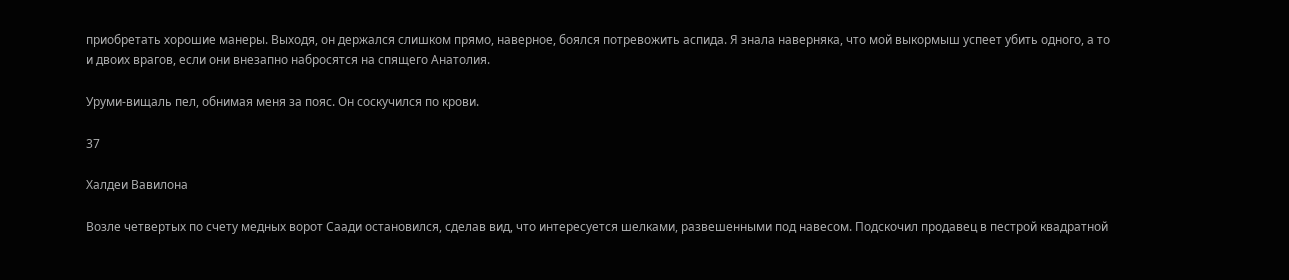приобретать хорошие манеры. Выходя, он держался слишком прямо, наверное, боялся потревожить аспида. Я знала наверняка, что мой выкормыш успеет убить одного, а то и двоих врагов, если они внезапно набросятся на спящего Анатолия.

Уруми-вищаль пел, обнимая меня за пояс. Он соскучился по крови.

37

Халдеи Вавилона

Возле четвертых по счету медных ворот Саади остановился, сделав вид, что интересуется шелками, развешенными под навесом. Подскочил продавец в пестрой квадратной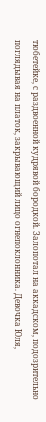тюбетейке, с раздвоенной кудрявой бородкой. Залопотал на аккадском, подозрительно поглядывая на платок, закрывающий лицо огнепоклонника. Девочка Юля,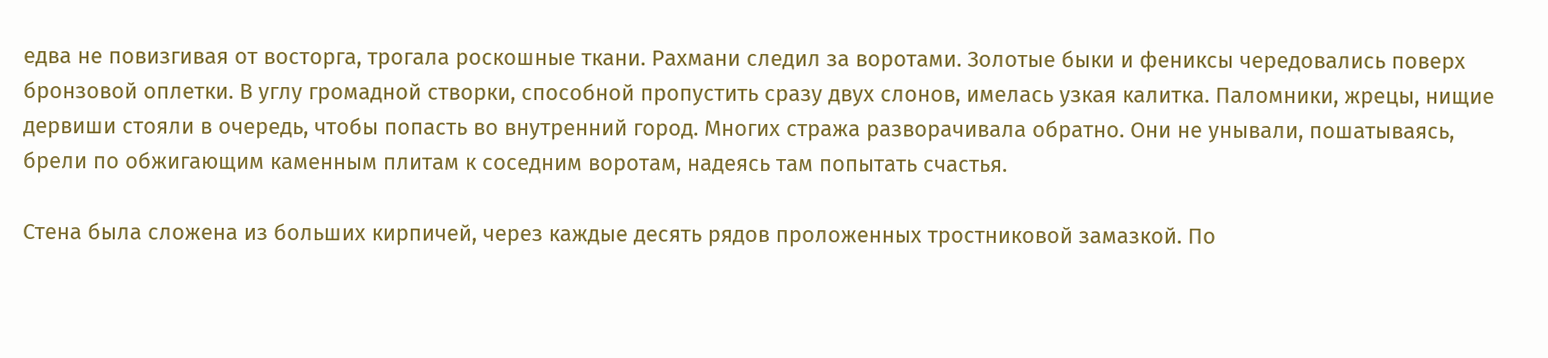едва не повизгивая от восторга, трогала роскошные ткани. Рахмани следил за воротами. Золотые быки и фениксы чередовались поверх бронзовой оплетки. В углу громадной створки, способной пропустить сразу двух слонов, имелась узкая калитка. Паломники, жрецы, нищие дервиши стояли в очередь, чтобы попасть во внутренний город. Многих стража разворачивала обратно. Они не унывали, пошатываясь, брели по обжигающим каменным плитам к соседним воротам, надеясь там попытать счастья.

Стена была сложена из больших кирпичей, через каждые десять рядов проложенных тростниковой замазкой. По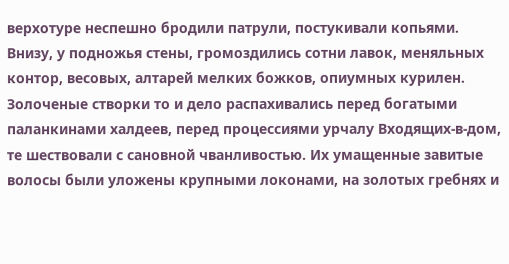верхотуре неспешно бродили патрули, постукивали копьями. Внизу, у подножья стены, громоздились сотни лавок, меняльных контор, весовых, алтарей мелких божков, опиумных курилен. Золоченые створки то и дело распахивались перед богатыми паланкинами халдеев, перед процессиями урчалу Входящих-в-дом, те шествовали с сановной чванливостью. Их умащенные завитые волосы были уложены крупными локонами, на золотых гребнях и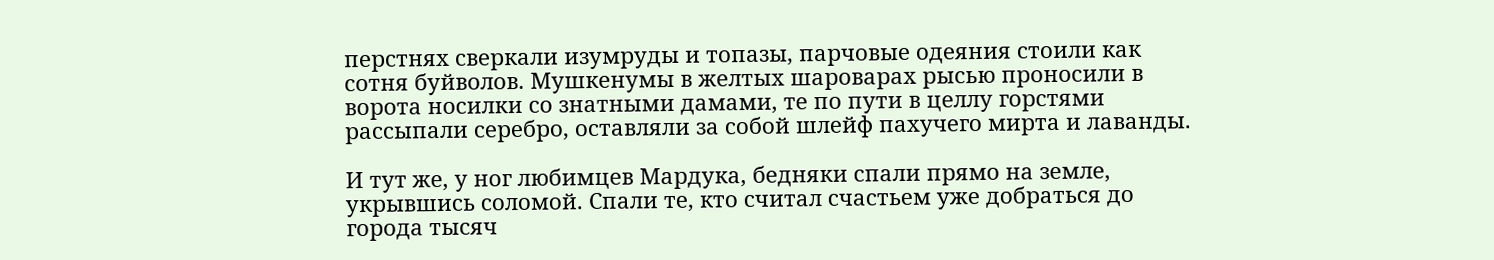перстнях сверкали изумруды и топазы, парчовые одеяния стоили как сотня буйволов. Мушкенумы в желтых шароварах рысью проносили в ворота носилки со знатными дамами, те по пути в целлу горстями рассыпали серебро, оставляли за собой шлейф пахучего мирта и лаванды.

И тут же, у ног любимцев Мардука, бедняки спали прямо на земле, укрывшись соломой. Спали те, кто считал счастьем уже добраться до города тысяч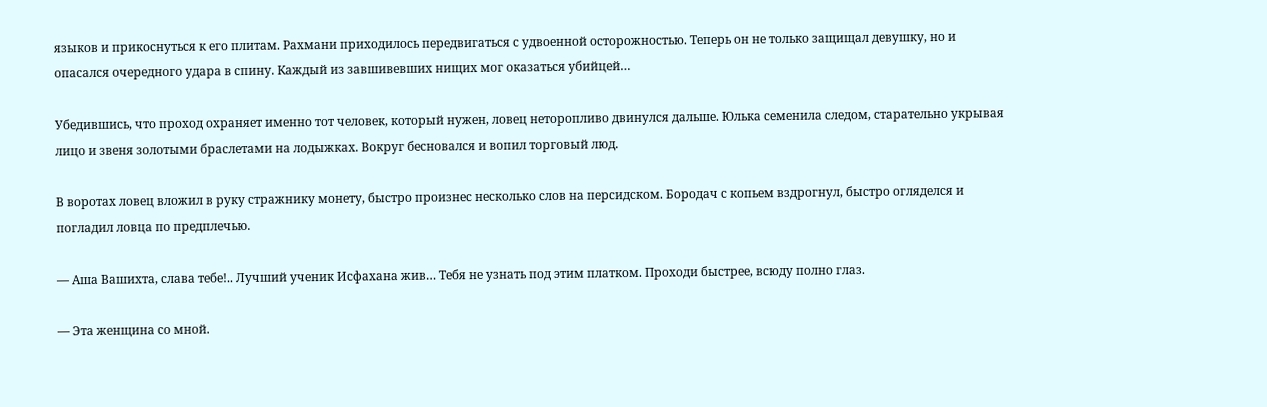языков и прикоснуться к его плитам. Рахмани приходилось передвигаться с удвоенной осторожностью. Теперь он не только защищал девушку, но и опасался очередного удара в спину. Каждый из завшивевших нищих мог оказаться убийцей…

Убедившись, что проход охраняет именно тот человек, который нужен, ловец неторопливо двинулся дальше. Юлька семенила следом, старательно укрывая лицо и звеня золотыми браслетами на лодыжках. Вокруг бесновался и вопил торговый люд.

В воротах ловец вложил в руку стражнику монету, быстро произнес несколько слов на персидском. Бородач с копьем вздрогнул, быстро огляделся и погладил ловца по предплечью.

— Аша Вашихта, слава тебе!.. Лучший ученик Исфахана жив… Тебя не узнать под этим платком. Проходи быстрее, всюду полно глаз.

— Эта женщина со мной.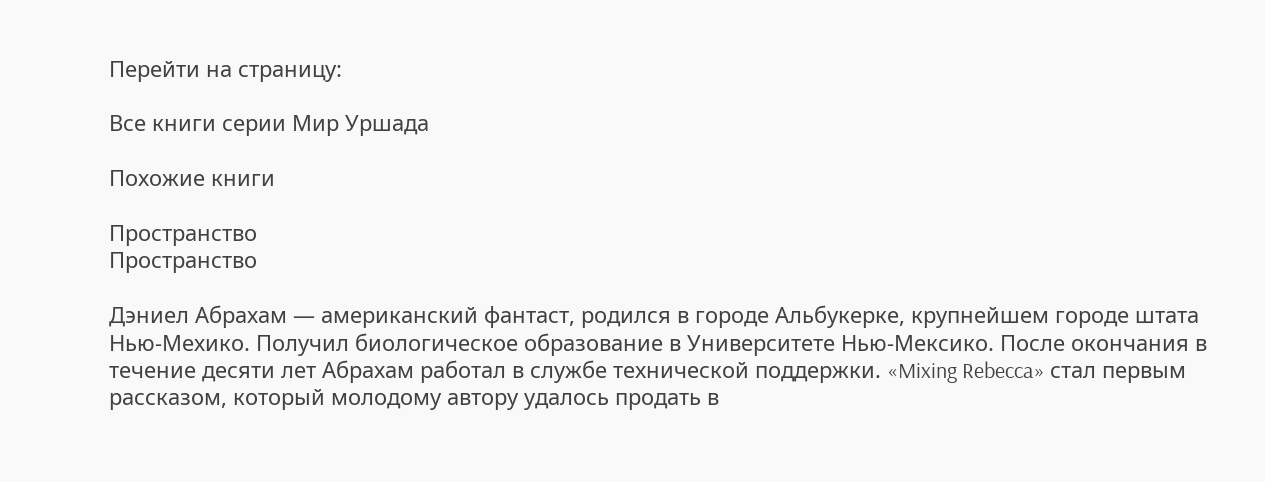Перейти на страницу:

Все книги серии Мир Уршада

Похожие книги

Пространство
Пространство

Дэниел Абрахам — американский фантаст, родился в городе Альбукерке, крупнейшем городе штата Нью-Мехико. Получил биологическое образование в Университете Нью-Мексико. После окончания в течение десяти лет Абрахам работал в службе технической поддержки. «Mixing Rebecca» стал первым рассказом, который молодому автору удалось продать в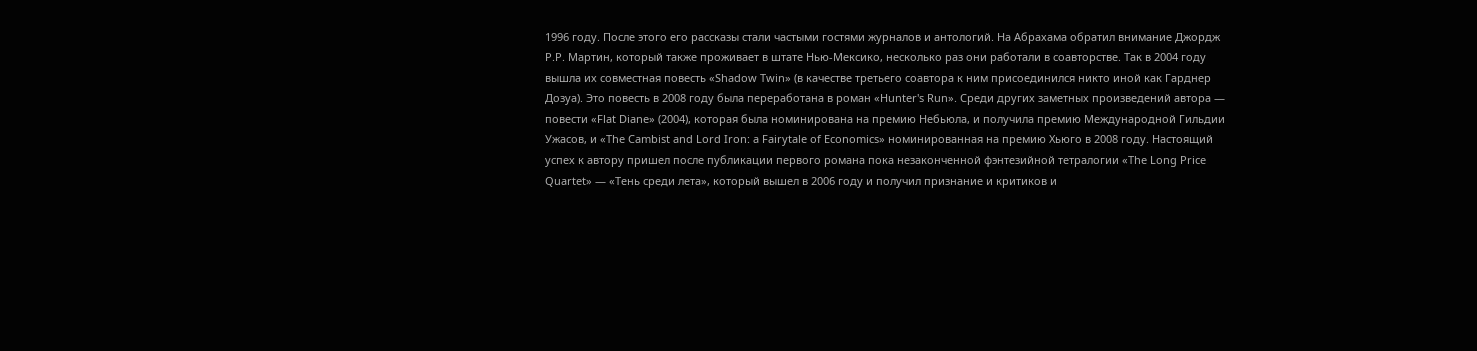1996 году. После этого его рассказы стали частыми гостями журналов и антологий. На Абрахама обратил внимание Джордж Р.Р. Мартин, который также проживает в штате Нью-Мексико, несколько раз они работали в соавторстве. Так в 2004 году вышла их совместная повесть «Shadow Twin» (в качестве третьего соавтора к ним присоединился никто иной как Гарднер Дозуа). Это повесть в 2008 году была переработана в роман «Hunter's Run». Среди других заметных произведений автора — повести «Flat Diane» (2004), которая была номинирована на премию Небьюла, и получила премию Международной Гильдии Ужасов, и «The Cambist and Lord Iron: a Fairytale of Economics» номинированная на премию Хьюго в 2008 году. Настоящий успех к автору пришел после публикации первого романа пока незаконченной фэнтезийной тетралогии «The Long Price Quartet» — «Тень среди лета», который вышел в 2006 году и получил признание и критиков и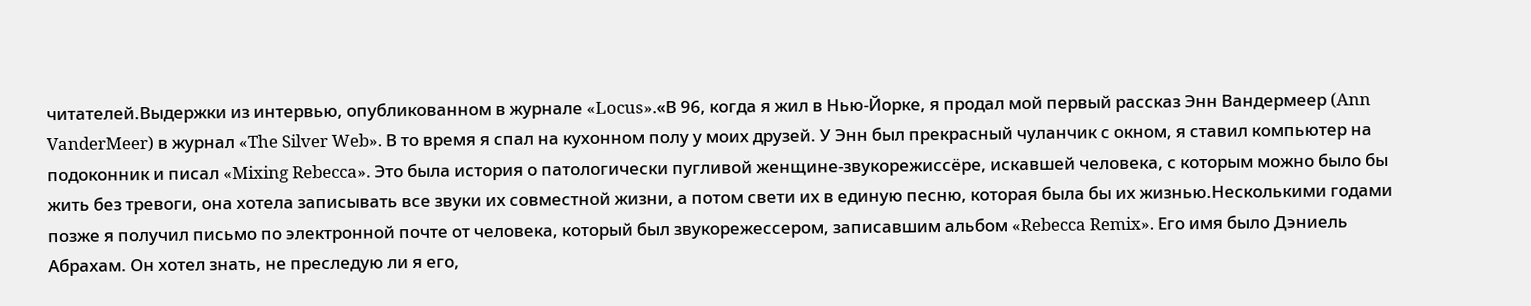читателей.Выдержки из интервью, опубликованном в журнале «Locus».«В 96, когда я жил в Нью-Йорке, я продал мой первый рассказ Энн Вандермеер (Ann VanderMeer) в журнал «The Silver Web». В то время я спал на кухонном полу у моих друзей. У Энн был прекрасный чуланчик с окном, я ставил компьютер на подоконник и писал «Mixing Rebecca». Это была история о патологически пугливой женщине-звукорежиссёре, искавшей человека, с которым можно было бы жить без тревоги, она хотела записывать все звуки их совместной жизни, а потом свети их в единую песню, которая была бы их жизнью.Несколькими годами позже я получил письмо по электронной почте от человека, который был звукорежессером, записавшим альбом «Rebecca Remix». Его имя было Дэниель Абрахам. Он хотел знать, не преследую ли я его,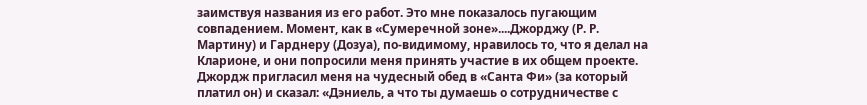заимствуя названия из его работ. Это мне показалось пугающим совпадением. Момент, как в «Сумеречной зоне»....Джорджу (Р. Р. Мартину) и Гарднеру (Дозуа), по-видимому, нравилось то, что я делал на Кларионе, и они попросили меня принять участие в их общем проекте. Джордж пригласил меня на чудесный обед в «Санта Фи» (за который платил он) и сказал: «Дэниель, а что ты думаешь о сотрудничестве с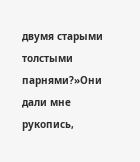двумя старыми толстыми парнями?»Они дали мне рукопись,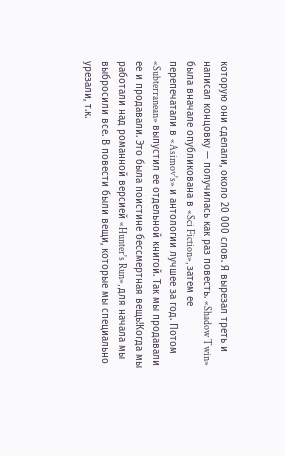которую они сделали, около 20 000 слов. Я вырезал треть и написал концовку — получилась как раз повесть. «Shadow Twin» была вначале опубликована в «Sci Fiction», затем ее перепечатали в «Asimov's» и антологии лучшее за год. Потом «Subterranean» выпустил ее отдельной книгой. Так мы продавали ее и продавали. Это была поистине бессмертная вещь!Когда мы работали над романной версией «Hunter's Run», для начала мы выбросили все. В повести были вещи, которые мы специально урезали, т.к.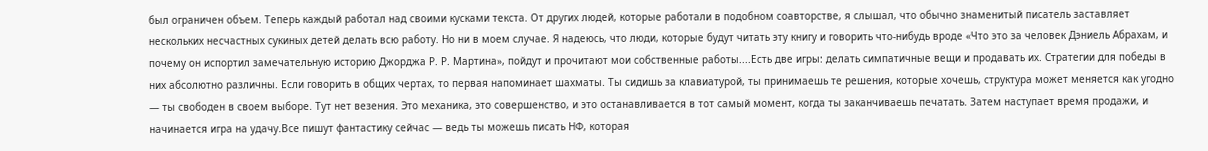был ограничен объем. Теперь каждый работал над своими кусками текста. От других людей, которые работали в подобном соавторстве, я слышал, что обычно знаменитый писатель заставляет нескольких несчастных сукиных детей делать всю работу. Но ни в моем случае. Я надеюсь, что люди, которые будут читать эту книгу и говорить что-нибудь вроде «Что это за человек Дэниель Абрахам, и почему он испортил замечательную историю Джорджа Р. Р. Мартина», пойдут и прочитают мои собственные работы....Есть две игры: делать симпатичные вещи и продавать их. Стратегии для победы в них абсолютно различны. Если говорить в общих чертах, то первая напоминает шахматы. Ты сидишь за клавиатурой, ты принимаешь те решения, которые хочешь, структура может меняется как угодно — ты свободен в своем выборе. Тут нет везения. Это механика, это совершенство, и это останавливается в тот самый момент, когда ты заканчиваешь печатать. Затем наступает время продажи, и начинается игра на удачу.Все пишут фантастику сейчас — ведь ты можешь писать НФ, которая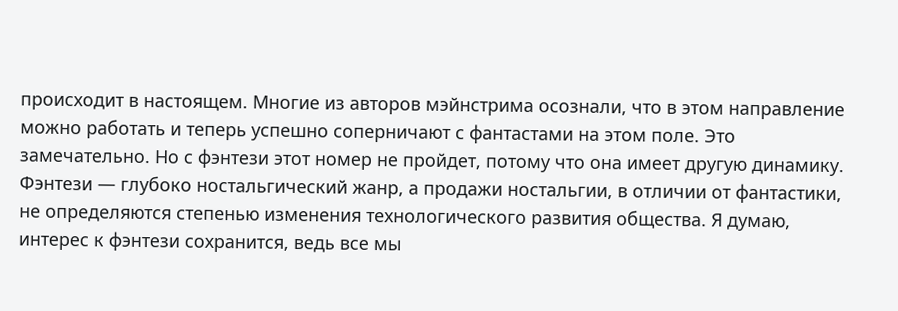происходит в настоящем. Многие из авторов мэйнстрима осознали, что в этом направление можно работать и теперь успешно соперничают с фантастами на этом поле. Это замечательно. Но с фэнтези этот номер не пройдет, потому что она имеет другую динамику. Фэнтези — глубоко ностальгический жанр, а продажи ностальгии, в отличии от фантастики, не определяются степенью изменения технологического развития общества. Я думаю, интерес к фэнтези сохранится, ведь все мы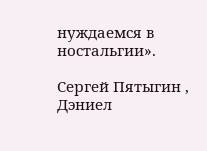нуждаемся в ностальгии».

Сергей Пятыгин , Дэниел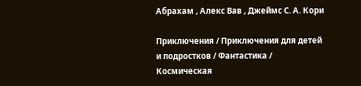Абрахам , Алекс Вав , Джеймс С. А. Кори

Приключения / Приключения для детей и подростков / Фантастика / Космическая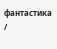фантастика /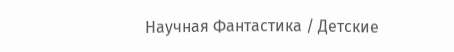Научная Фантастика / Детские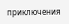приключения